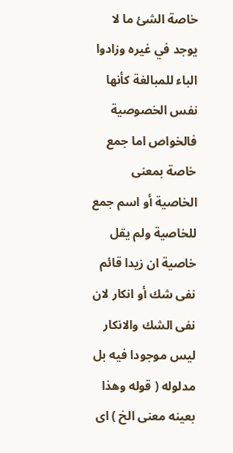خاصة الشئ ما لا يوجد في غيره وزادوا الباء للمبالغة كأنها نفس الخصوصية فالخواص اما جمع خاصة بمعنى الخاصية أو اسم جمع للخاصية ولم يقل خاصية ان زيدا قائم نفى شك أو انكار لان نفى الشك والانكار ليس موجودا فيه بل مدلوله ( قوله وهذا بعينه معنى الخ ) اى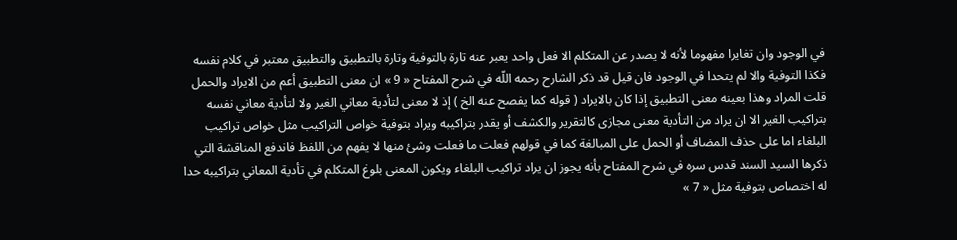في الوجود وان تغايرا مفهوما لأنه لا يصدر عن المتكلم الا فعل واحد يعبر عنه تارة بالتوفية وتارة بالتطبيق والتطبيق معتبر في كلام نفسه فكذا التوفية والا لم يتحدا في الوجود فان قيل قد ذكر الشارح رحمه اللّه في شرح المفتاح « 9 » ان معنى التطبيق أعم من الايراد والحمل قلت المراد وهذا بعينه معنى التطبيق إذا كان بالايراد ( قوله كما يفصح عنه الخ ) إذ لا معنى لتأدية معاني الغير ولا لتأدية معاني نفسه بتراكيب الغير الا ان يراد من التأدية معنى مجازى كالتقرير والكشف أو يقدر بتراكيبه ويراد بتوفية خواص التراكيب مثل خواص تراكيب البلغاء اما على حذف المضاف أو الحمل على المبالغة كما في قولهم فعلت ما فعلت وشئ منها لا يفهم من اللفظ فاندفع المناقشة التي ذكرها السيد السند قدس سره في شرح المفتاح بأنه يجوز ان يراد تراكيب البلغاء ويكون المعنى بلوغ المتكلم في تأدية المعاني بتراكيبه حدا له اختصاص بتوفية مثل « 7 »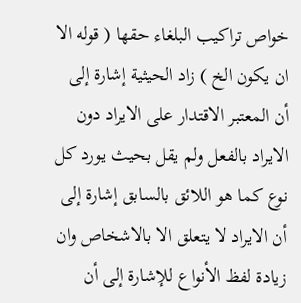خواص تراكيب البلغاء حقها ( قوله الا ان يكون الخ ) زاد الحيثية إشارة إلى أن المعتبر الاقتدار على الايراد دون الايراد بالفعل ولم يقل بحيث يورد كل نوع كما هو اللائق بالسابق إشارة إلى أن الايراد لا يتعلق الا بالاشخاص وان زيادة لفظ الأنواع للإشارة إلى أن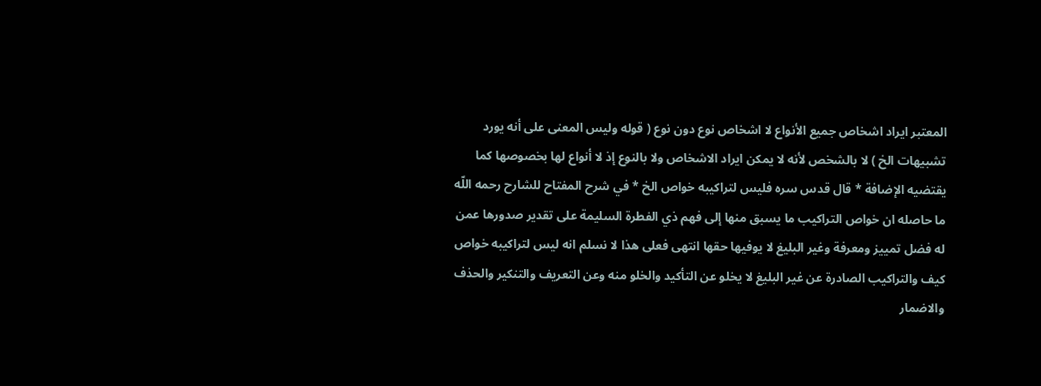المعتبر ايراد اشخاص جميع الأنواع لا اشخاص نوع دون نوع ( قوله وليس المعنى على أنه يورد تشبيهات الخ ) لا بالشخص لأنه لا يمكن ايراد الاشخاص ولا بالنوع إذ لا أنواع لها بخصوصها كما يقتضيه الإضافة * قال قدس سره فليس لتراكيبه خواص الخ * في شرح المفتاح للشارح رحمه اللّه ما حاصله ان خواص التراكيب ما يسبق منها إلى فهم ذي الفطرة السليمة على تقدير صدورها عمن له فضل تمييز ومعرفة وغير البليغ لا يوفيها حقها انتهى فعلى هذا لا نسلم انه ليس لتراكيبه خواص كيف والتراكيب الصادرة عن غير البليغ لا يخلو عن التأكيد والخلو منه وعن التعريف والتنكير والحذف والاضمار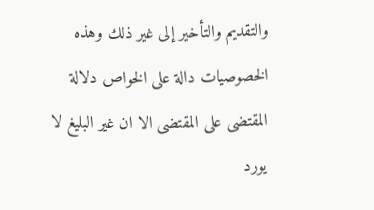والتقديم والتأخير إلى غير ذلك وهذه الخصوصيات دالة على الخواص دلالة المقتضى على المقتضى الا ان غير البليغ لا يورد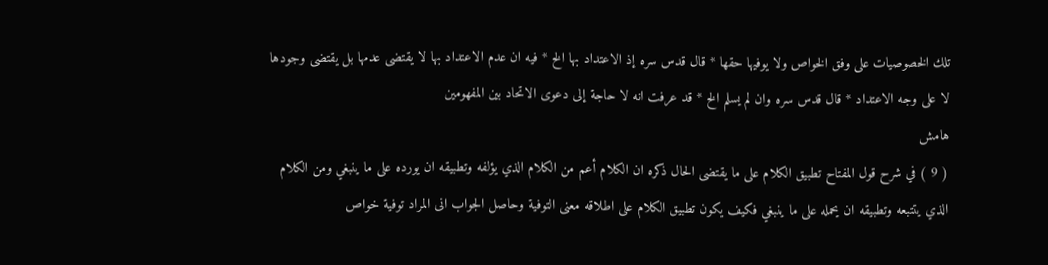تلك الخصوصيات على وفق الخواص ولا يوفيها حقها * قال قدس سره إذ الاعتداد بها الخ * فيه ان عدم الاعتداد بها لا يقتضى عدمها بل يقتضى وجودها لا على وجه الاعتداد * قال قدس سره وان لم يسلم الخ * قد عرفت انه لا حاجة إلى دعوى الاتحاد بين المفهومين
هامش
( 9 ) في شرح قول المفتاح تطبيق الكلام على ما يقتضى الحال ذكره ان الكلام أعم من الكلام الذي يؤلفه وتطبيقه ان يورده على ما ينبغي ومن الكلام الذي يتتبعه وتطبيقه ان يحمله على ما ينبغي فكيف يكون تطبيق الكلام على اطلاقه معنى التوفية وحاصل الجواب انى المراد توفية خواص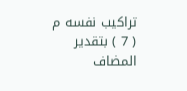تراكيب نفسه م
( 7 ) بتقدير المضاف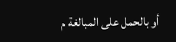أو بالحمل على المبالغة م